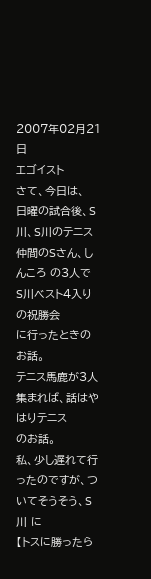2007年02月21日
エゴイスト
さて、今日は、
日曜の試合後、S川、S川のテニス仲間のSさん、しんころ の3人で
S川ベスト4入りの祝勝会
に行ったときのお話。
テニス馬鹿が3人集まれば、話はやはりテニス
のお話。
私、少し遅れて行ったのですが、ついてそうそう、S川 に
【トスに勝ったら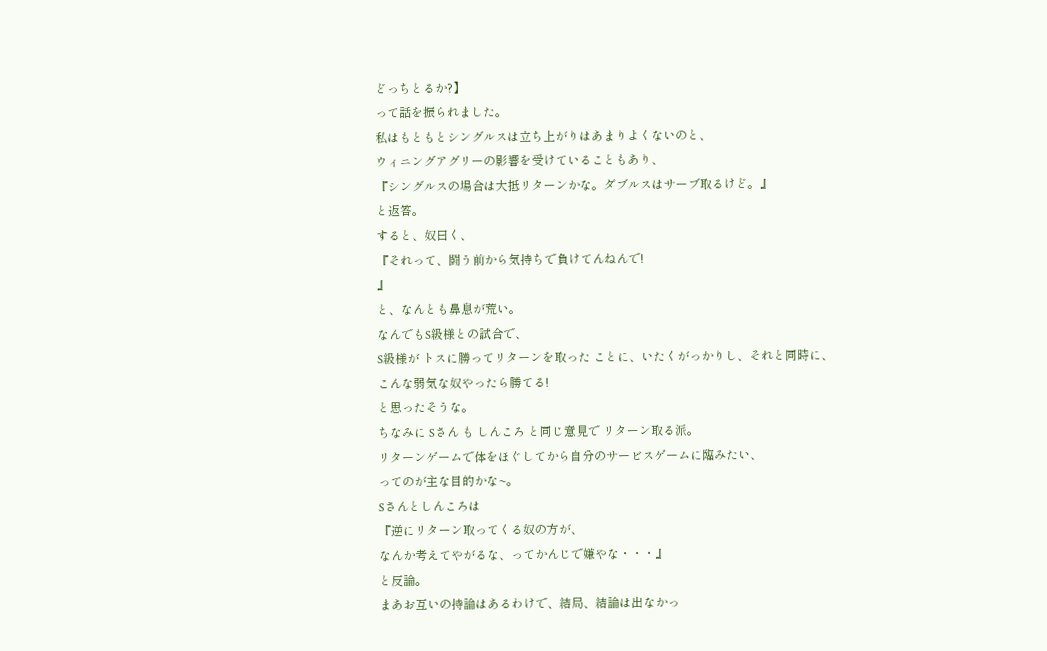どっちとるか?】
って話を振られました。
私はもともとシングルスは立ち上がりはあまりよくないのと、
ウィニングアグリーの影響を受けていることもあり、
『シングルスの場合は大抵リターンかな。ダブルスはサーブ取るけど。』
と返答。
すると、奴曰く、
『それって、闘う前から気持ちで負けてんねんで!
』
と、なんとも鼻息が荒い。
なんでもS級様との試合で、
S級様が トスに勝ってリターンを取った ことに、いたくがっかりし、それと同時に、
こんな弱気な奴やったら勝てる!
と思ったそうな。
ちなみに Sさん も しんころ と同じ意見で リターン取る派。
リターンゲームで体をほぐしてから自分のサービスゲームに臨みたい、
ってのが主な目的かな~。
Sさんとしんころは
『逆にリターン取ってくる奴の方が、
なんか考えてやがるな、ってかんじで嫌やな・・・』
と反論。
まあお互いの持論はあるわけで、結局、結論は出なかっ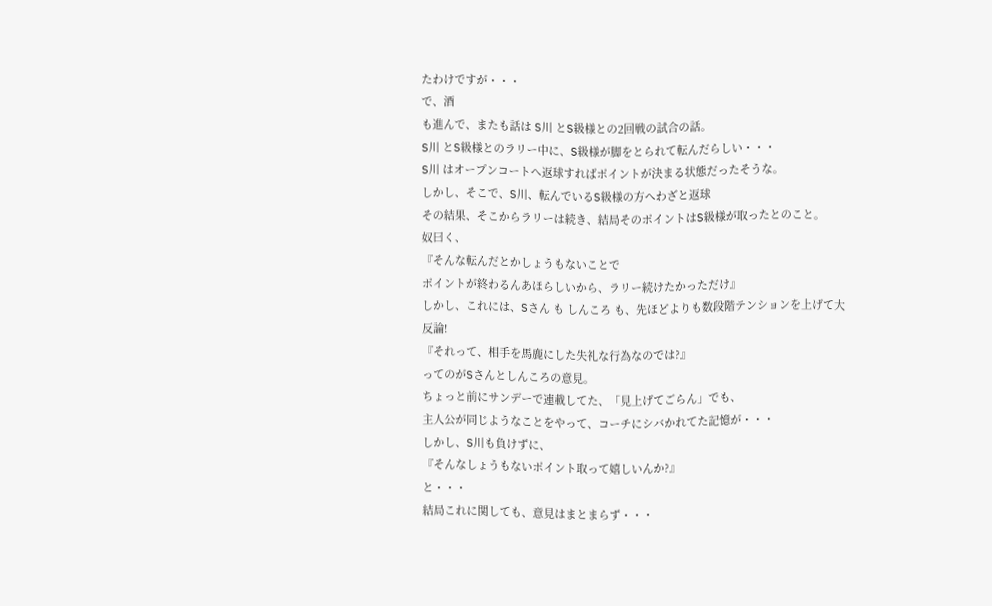たわけですが・・・
で、酒
も進んで、またも話は S川 とS級様との2回戦の試合の話。
S川 とS級様とのラリー中に、S級様が脚をとられて転んだらしい・・・
S川 はオープンコートへ返球すればポイントが決まる状態だったそうな。
しかし、そこで、S川、転んでいるS級様の方へわざと返球
その結果、そこからラリーは続き、結局そのポイントはS級様が取ったとのこと。
奴曰く、
『そんな転んだとかしょうもないことで
ポイントが終わるんあほらしいから、ラリー続けたかっただけ』
しかし、これには、Sさん も しんころ も、先ほどよりも数段階テンションを上げて大反論!
『それって、相手を馬鹿にした失礼な行為なのでは?』
ってのがSさんとしんころの意見。
ちょっと前にサンデーで連載してた、「見上げてごらん」でも、
主人公が同じようなことをやって、コーチにシバかれてた記憶が・・・
しかし、S川も負けずに、
『そんなしょうもないポイント取って嬉しいんか?』
と・・・
結局これに関しても、意見はまとまらず・・・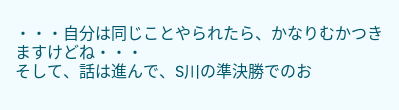・・・自分は同じことやられたら、かなりむかつきますけどね・・・
そして、話は進んで、S川の準決勝でのお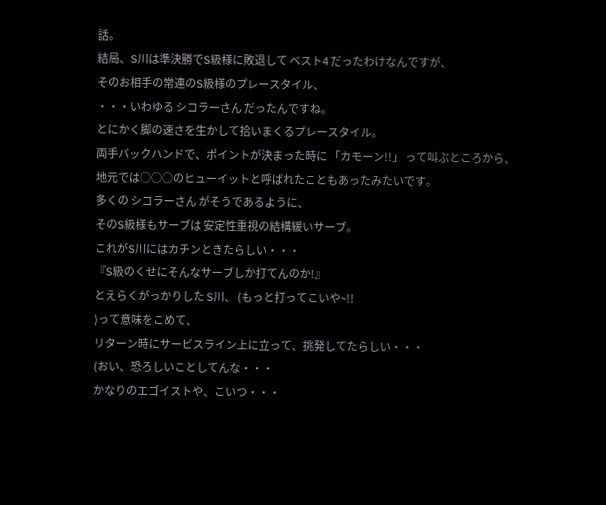話。
結局、S川は準決勝でS級様に敗退して ベスト4 だったわけなんですが、
そのお相手の常連のS級様のプレースタイル、
・・・いわゆる シコラーさん だったんですね。
とにかく脚の速さを生かして拾いまくるプレースタイル。
両手バックハンドで、ポイントが決まった時に 「カモーン!!」 って叫ぶところから、
地元では○○○のヒューイットと呼ばれたこともあったみたいです。
多くの シコラーさん がそうであるように、
そのS級様もサーブは 安定性重視の結構緩いサーブ。
これがS川にはカチンときたらしい・・・
『S級のくせにそんなサーブしか打てんのか!』
とえらくがっかりした S川、 (もっと打ってこいや~!!
)って意味をこめて、
リターン時にサービスライン上に立って、挑発してたらしい・・・
(おい、恐ろしいことしてんな・・・
かなりのエゴイストや、こいつ・・・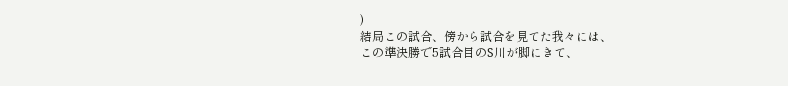)
結局この試合、傍から試合を見てた我々には、
この準決勝で5試合目のS川が脚にきて、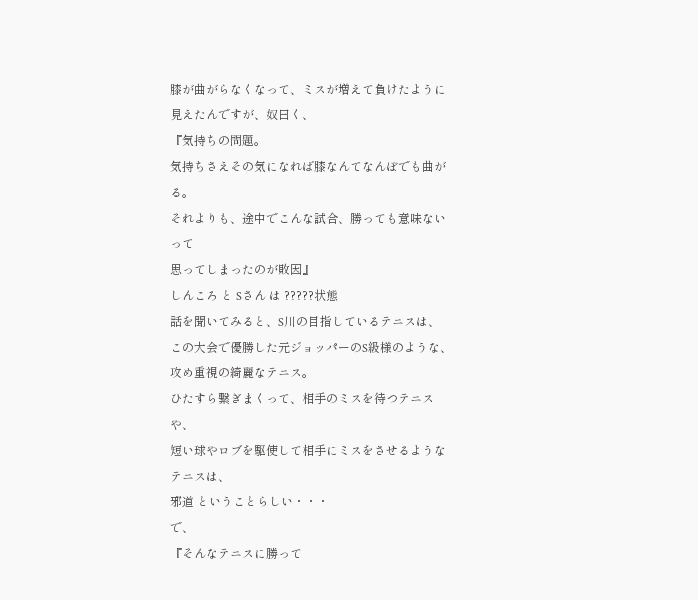膝が曲がらなくなって、ミスが増えて負けたように見えたんですが、奴曰く、
『気持ちの問題。
気持ちさえその気になれば膝なんてなんぼでも曲がる。
それよりも、途中でこんな試合、勝っても意味ないって
思ってしまったのが敗因』
しんころ と Sさん は ?????状態
話を聞いてみると、S川の目指しているテニスは、
この大会で優勝した元ジョッパーのS級様のような、攻め重視の綺麗なテニス。
ひたすら繋ぎまくって、相手のミスを待つテニスや、
短い球やロブを駆使して相手にミスをさせるようなテニスは、
邪道 ということらしい・・・
で、
『そんなテニスに勝って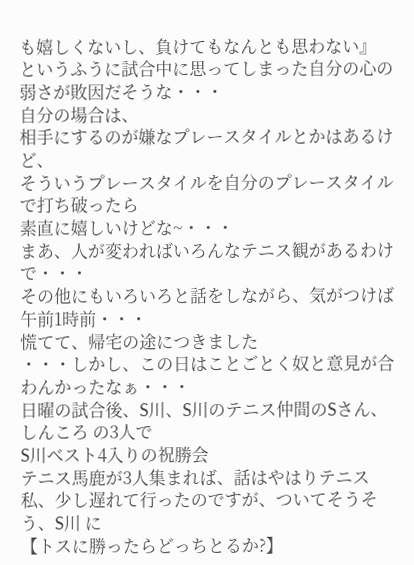も嬉しくないし、負けてもなんとも思わない』
というふうに試合中に思ってしまった自分の心の弱さが敗因だそうな・・・
自分の場合は、
相手にするのが嫌なプレースタイルとかはあるけど、
そういうプレースタイルを自分のプレースタイルで打ち破ったら
素直に嬉しいけどな~・・・
まあ、人が変わればいろんなテニス観があるわけで・・・
その他にもいろいろと話をしながら、気がつけば午前1時前・・・
慌てて、帰宅の途につきました
・・・しかし、この日はことごとく奴と意見が合わんかったなぁ・・・
日曜の試合後、S川、S川のテニス仲間のSさん、しんころ の3人で
S川ベスト4入りの祝勝会
テニス馬鹿が3人集まれば、話はやはりテニス
私、少し遅れて行ったのですが、ついてそうそう、S川 に
【トスに勝ったらどっちとるか?】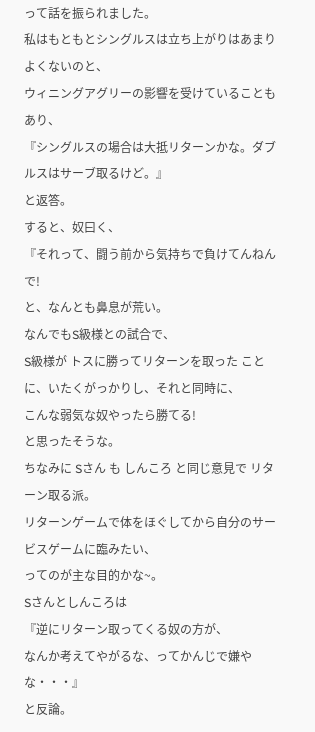って話を振られました。
私はもともとシングルスは立ち上がりはあまりよくないのと、
ウィニングアグリーの影響を受けていることもあり、
『シングルスの場合は大抵リターンかな。ダブルスはサーブ取るけど。』
と返答。
すると、奴曰く、
『それって、闘う前から気持ちで負けてんねんで!
と、なんとも鼻息が荒い。
なんでもS級様との試合で、
S級様が トスに勝ってリターンを取った ことに、いたくがっかりし、それと同時に、
こんな弱気な奴やったら勝てる!
と思ったそうな。
ちなみに Sさん も しんころ と同じ意見で リターン取る派。
リターンゲームで体をほぐしてから自分のサービスゲームに臨みたい、
ってのが主な目的かな~。
Sさんとしんころは
『逆にリターン取ってくる奴の方が、
なんか考えてやがるな、ってかんじで嫌やな・・・』
と反論。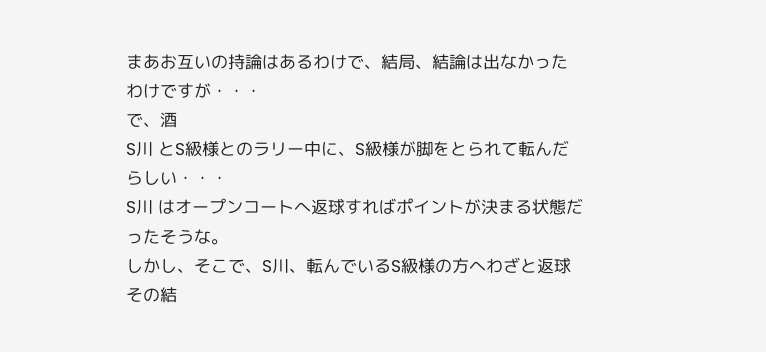まあお互いの持論はあるわけで、結局、結論は出なかったわけですが・・・
で、酒
S川 とS級様とのラリー中に、S級様が脚をとられて転んだらしい・・・
S川 はオープンコートへ返球すればポイントが決まる状態だったそうな。
しかし、そこで、S川、転んでいるS級様の方へわざと返球
その結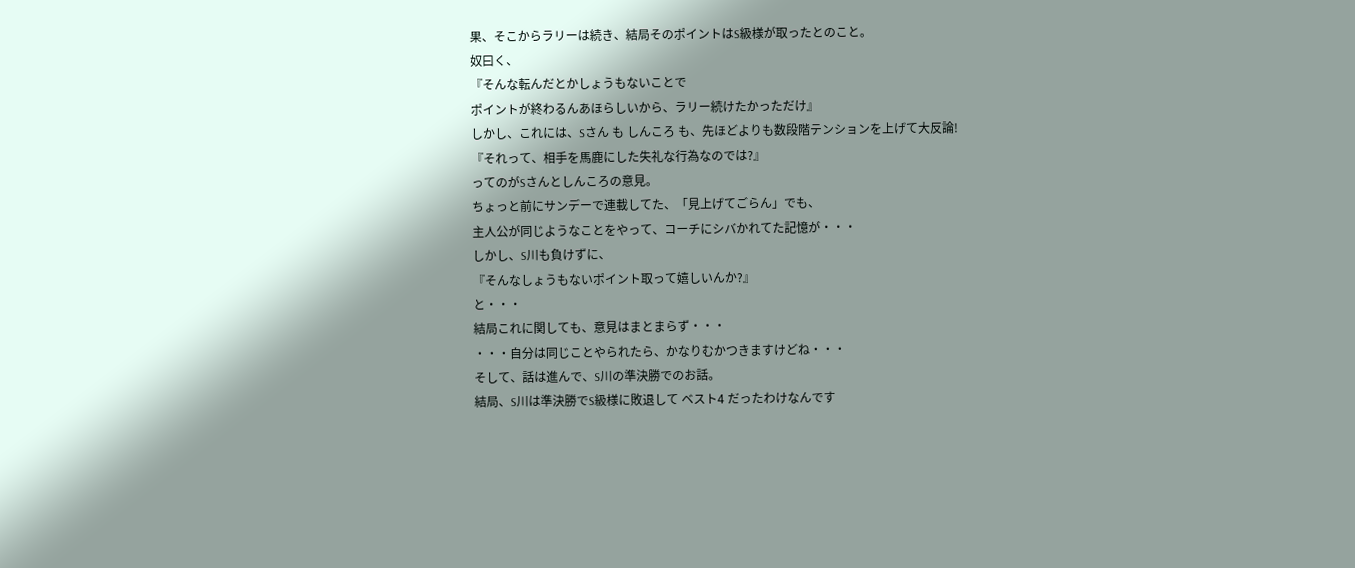果、そこからラリーは続き、結局そのポイントはS級様が取ったとのこと。
奴曰く、
『そんな転んだとかしょうもないことで
ポイントが終わるんあほらしいから、ラリー続けたかっただけ』
しかし、これには、Sさん も しんころ も、先ほどよりも数段階テンションを上げて大反論!
『それって、相手を馬鹿にした失礼な行為なのでは?』
ってのがSさんとしんころの意見。
ちょっと前にサンデーで連載してた、「見上げてごらん」でも、
主人公が同じようなことをやって、コーチにシバかれてた記憶が・・・
しかし、S川も負けずに、
『そんなしょうもないポイント取って嬉しいんか?』
と・・・
結局これに関しても、意見はまとまらず・・・
・・・自分は同じことやられたら、かなりむかつきますけどね・・・
そして、話は進んで、S川の準決勝でのお話。
結局、S川は準決勝でS級様に敗退して ベスト4 だったわけなんです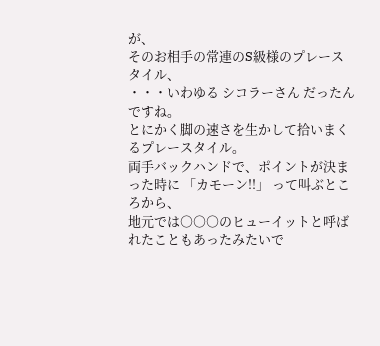が、
そのお相手の常連のS級様のプレースタイル、
・・・いわゆる シコラーさん だったんですね。
とにかく脚の速さを生かして拾いまくるプレースタイル。
両手バックハンドで、ポイントが決まった時に 「カモーン!!」 って叫ぶところから、
地元では○○○のヒューイットと呼ばれたこともあったみたいで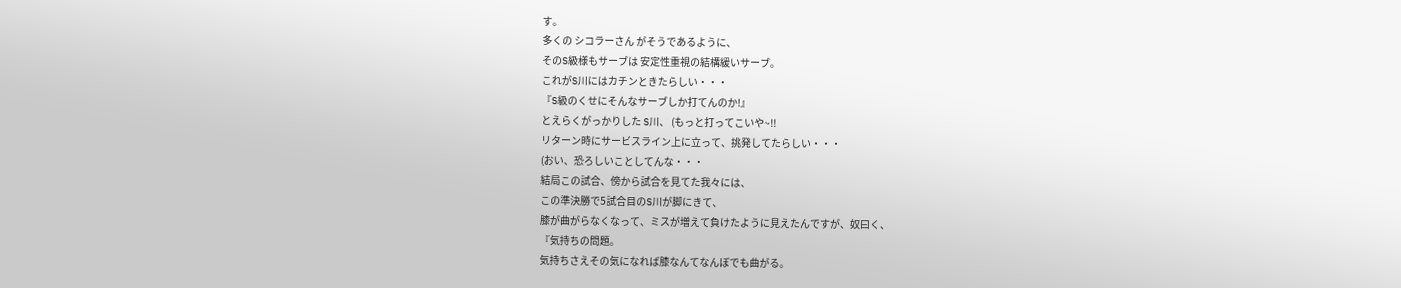す。
多くの シコラーさん がそうであるように、
そのS級様もサーブは 安定性重視の結構緩いサーブ。
これがS川にはカチンときたらしい・・・
『S級のくせにそんなサーブしか打てんのか!』
とえらくがっかりした S川、 (もっと打ってこいや~!!
リターン時にサービスライン上に立って、挑発してたらしい・・・
(おい、恐ろしいことしてんな・・・
結局この試合、傍から試合を見てた我々には、
この準決勝で5試合目のS川が脚にきて、
膝が曲がらなくなって、ミスが増えて負けたように見えたんですが、奴曰く、
『気持ちの問題。
気持ちさえその気になれば膝なんてなんぼでも曲がる。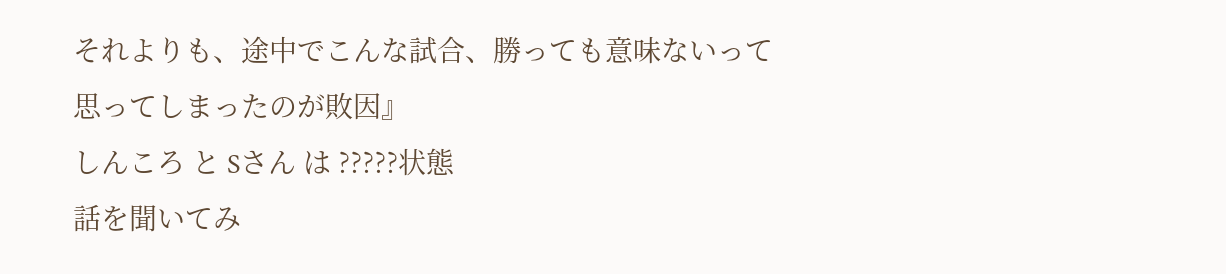それよりも、途中でこんな試合、勝っても意味ないって
思ってしまったのが敗因』
しんころ と Sさん は ?????状態
話を聞いてみ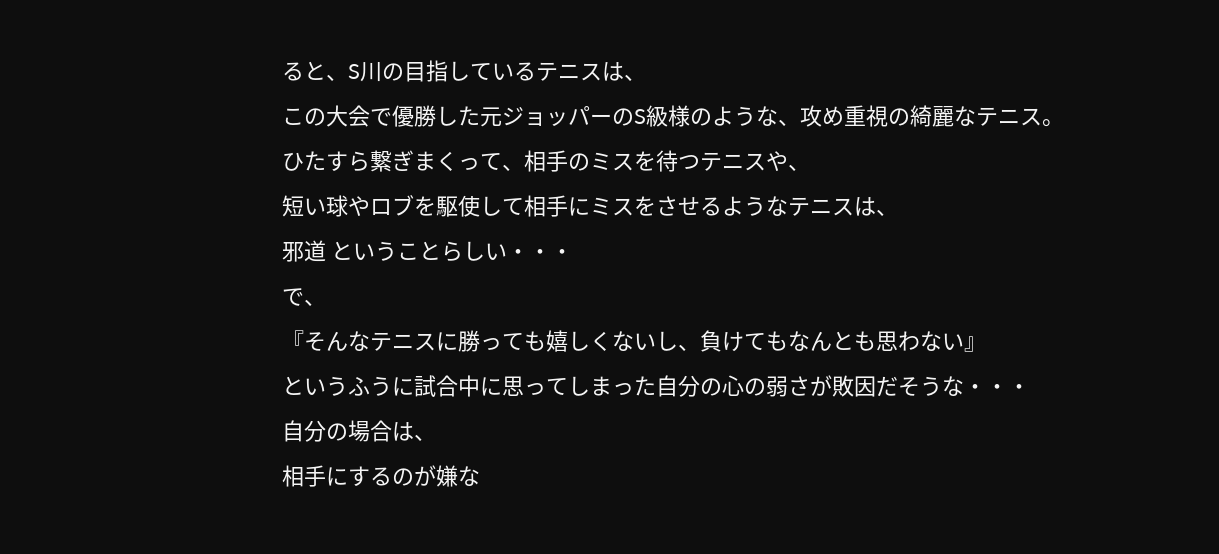ると、S川の目指しているテニスは、
この大会で優勝した元ジョッパーのS級様のような、攻め重視の綺麗なテニス。
ひたすら繋ぎまくって、相手のミスを待つテニスや、
短い球やロブを駆使して相手にミスをさせるようなテニスは、
邪道 ということらしい・・・
で、
『そんなテニスに勝っても嬉しくないし、負けてもなんとも思わない』
というふうに試合中に思ってしまった自分の心の弱さが敗因だそうな・・・
自分の場合は、
相手にするのが嫌な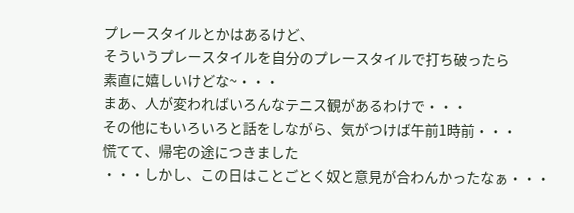プレースタイルとかはあるけど、
そういうプレースタイルを自分のプレースタイルで打ち破ったら
素直に嬉しいけどな~・・・
まあ、人が変わればいろんなテニス観があるわけで・・・
その他にもいろいろと話をしながら、気がつけば午前1時前・・・
慌てて、帰宅の途につきました
・・・しかし、この日はことごとく奴と意見が合わんかったなぁ・・・